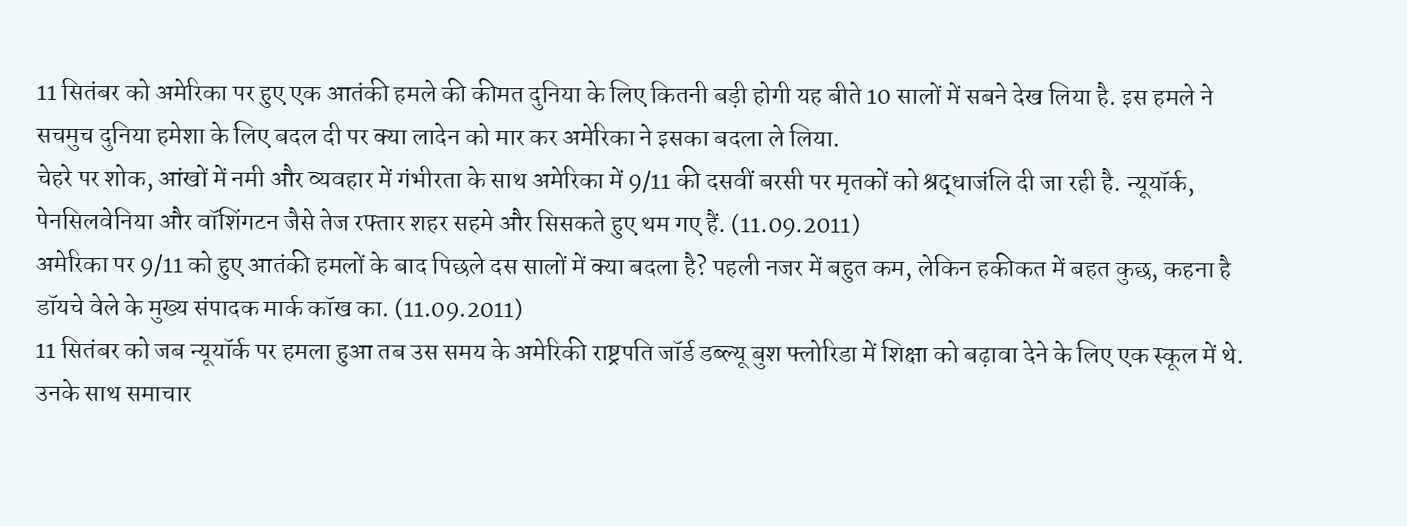11 सितंबर को अमेरिका पर हुए एक आतंकी हमले की कीमत दुनिया के लिए कितनी बड़ी होगी यह बीते 10 सालों में सबने देख लिया है. इस हमले ने सचमुच दुनिया हमेशा के लिए बदल दी पर क्या लादेन को मार कर अमेरिका ने इसका बदला ले लिया.
चेहरे पर शोक, आंखों में नमी और व्यवहार में गंभीरता के साथ अमेरिका में 9/11 की दसवीं बरसी पर मृतकों को श्रद्धाजंलि दी जा रही है. न्यूयॉर्क, पेनसिलवेनिया और वॉशिंगटन जैसे तेज रफ्तार शहर सहमे और सिसकते हुए थम गए हैं. (11.09.2011)
अमेरिका पर 9/11 को हुए आतंकी हमलों के बाद पिछले दस सालों में क्या बदला है? पहली नजर में बहुत कम, लेकिन हकीकत में बहत कुछ, कहना है डॉयचे वेले के मुख्य संपादक मार्क कॉख का. (11.09.2011)
11 सितंबर को जब न्यूयॉर्क पर हमला हुआ तब उस समय के अमेरिकी राष्ट्रपति जॉर्ड डब्ल्यू बुश फ्लोरिडा में शिक्षा को बढ़ावा देने के लिए एक स्कूल में थे. उनके साथ समाचार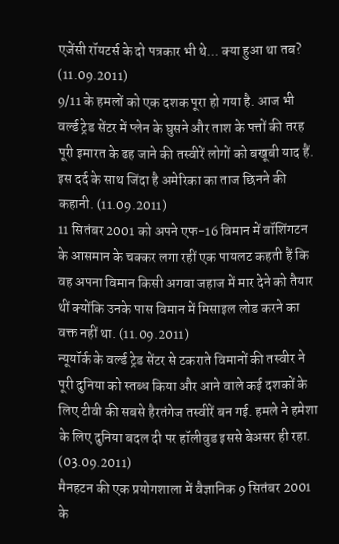एजेंसी रॉयटर्स के दो पत्रकार भी थे... क्या हुआ था तब? (11.09.2011)
9/11 के हमलों को एक दशक पूरा हो गया है. आज भी वर्ल्ड ट्रेड सेंटर में प्लेन के घुसने और ताश के पत्तों की तरह पूरी इमारत के ढह जाने की तस्वीरें लोगों को बखूबी याद हैं. इस दर्द के साथ जिंदा है अमेरिका का ताज छिनने की कहानी. (11.09.2011)
11 सितंबर 2001 को अपने एफ-16 विमान में वॉशिंगटन के आसमान के चक्कर लगा रहीं एक पायलट कहती हैं कि वह अपना विमान किसी अगवा जहाज में मार देने को तैयार थीं क्योंकि उनके पास विमान में मिसाइल लोड करने का वक्त नहीं था. (11.09.2011)
न्यूयॉर्क के वर्ल्ड ट्रेड सेंटर से टकराते विमानों की तस्वीर ने पूरी दुनिया को स्तब्ध किया और आने वाले कई दशकों के लिए टीवी की सबसे हैरतंगेज तस्वीरें बन गई. हमले ने हमेशा के लिए दुनिया बदल दी पर हॉलीवुड इससे बेअसर ही रहा. (03.09.2011)
मैनहटन की एक प्रयोगशाला में वैज्ञानिक 9 सितंबर 2001 के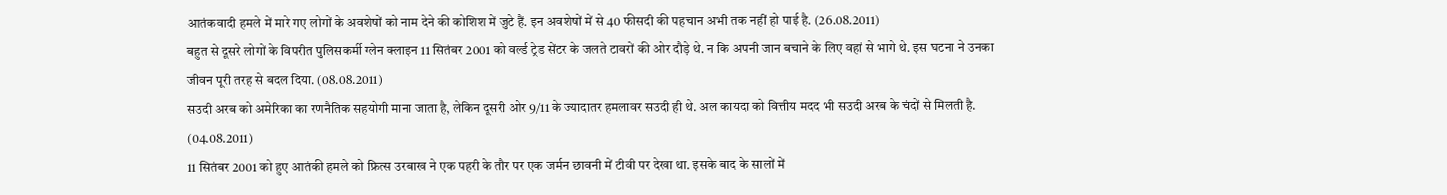आतंकवादी हमले में मारे गए लोगों के अवशेषों को नाम देने की कोशिश में जुटे हैं. इन अवशेषों में से 40 फीसदी की पहचान अभी तक नहीं हो पाई है. (26.08.2011)
बहुत से दूसरे लोगों के विपरीत पुलिसकर्मी ग्लेन क्लाइन 11 सितंबर 2001 को वर्ल्ड ट्रेड सेंटर के जलते टावरों की ओर दौड़े थे. न कि अपनी जान बचाने के लिए वहां से भागे थे. इस घटना ने उनका जीवन पूरी तरह से बदल दिया. (08.08.2011)
सउदी अरब को अमेरिका का रणनैतिक सहयोगी माना जाता है, लेकिन दूसरी ओर 9/11 के ज्यादातर हमलावर सउदी ही थे. अल कायदा को वित्तीय मदद भी सउदी अरब के चंदों से मिलती है. (04.08.2011)
11 सितंबर 2001 को हुए आतंकी हमले को फ्रित्स उरबाख ने एक पहरी के तौर पर एक जर्मन छावनी में टीवी पर देखा था. इसके बाद के सालों में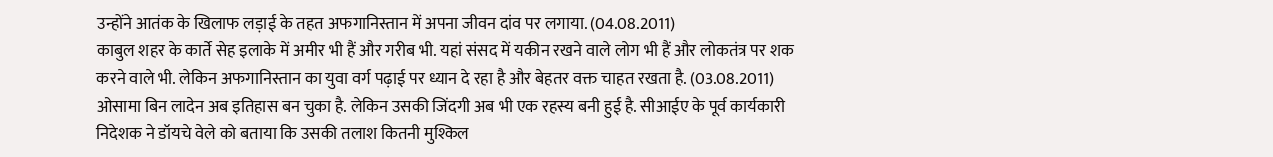उन्होंने आतंक के खिलाफ लड़ाई के तहत अफगानिस्तान में अपना जीवन दांव पर लगाया. (04.08.2011)
काबुल शहर के कार्ते सेह इलाके में अमीर भी हैं और गरीब भी. यहां संसद में यकीन रखने वाले लोग भी हैं और लोकतंत्र पर शक करने वाले भी. लेकिन अफगानिस्तान का युवा वर्ग पढ़ाई पर ध्यान दे रहा है और बेहतर वक्त चाहत रखता है. (03.08.2011)
ओसामा बिन लादेन अब इतिहास बन चुका है. लेकिन उसकी जिंदगी अब भी एक रहस्य बनी हुई है. सीआईए के पूर्व कार्यकारी निदेशक ने डॉयचे वेले को बताया कि उसकी तलाश कितनी मुश्किल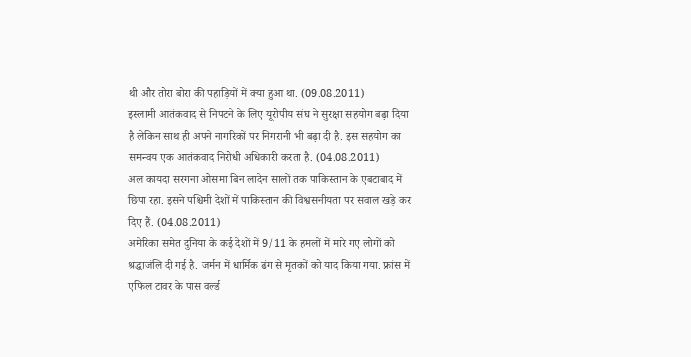थी और तोरा बोरा की पहाड़ियों में क्या हुआ था. (09.08.2011)
इस्लामी आतंकवाद से निपटने के लिए यूरोपीय संघ ने सुरक्षा सहयोग बढ़ा दिया है लेकिन साथ ही अपने नागरिकों पर निगरानी भी बढ़ा दी है. इस सहयोग का समन्वय एक आतंकवाद निरोधी अधिकारी करता है. (04.08.2011)
अल कायदा सरगना ओसमा बिन लादेन सालों तक पाकिस्तान के एबटाबाद में छिपा रहा. इसने पश्चिमी देशों में पाकिस्तान की विश्वसनीयता पर सवाल खड़े कर दिए हैं. (04.08.2011)
अमेरिका समेत दुनिया के कई देशों में 9/11 के हमलों में मारे गए लोगों को श्रद्धाजंलि दी गई है. जर्मन में धार्मिक ढंग से मृतकों को याद किया गया. फ्रांस में एफिल टावर के पास वर्ल्ड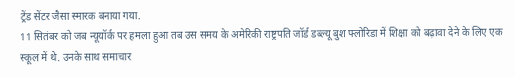ट्रेंड सेंटर जैसा स्मारक बनाया गया.
11 सितंबर को जब न्यूयॉर्क पर हमला हुआ तब उस समय के अमेरिकी राष्ट्रपति जॉर्ड डब्ल्यू बुश फ्लोरिडा में शिक्षा को बढ़ावा देने के लिए एक स्कूल में थे. उनके साथ समाचार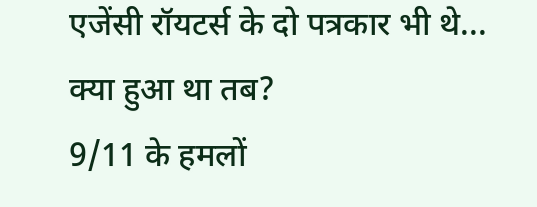एजेंसी रॉयटर्स के दो पत्रकार भी थे... क्या हुआ था तब?
9/11 के हमलों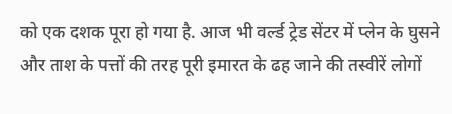को एक दशक पूरा हो गया है. आज भी वर्ल्ड ट्रेड सेंटर में प्लेन के घुसने और ताश के पत्तों की तरह पूरी इमारत के ढह जाने की तस्वीरें लोगों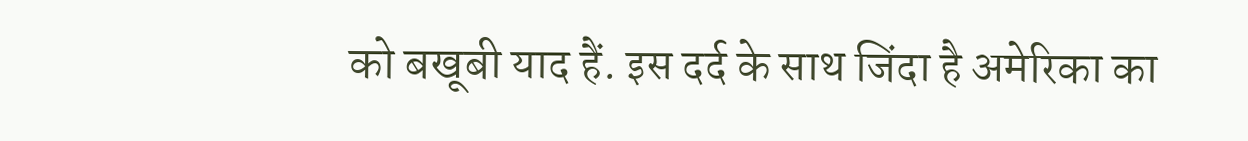को बखूबी याद हैं. इस दर्द के साथ जिंदा है अमेरिका का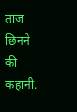ताज छिनने की कहानी.